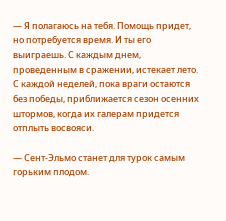— Я полагаюсь на тебя. Помощь придет, но потребуется время. И ты его выиграешь. С каждым днем, проведенным в сражении, истекает лето. С каждой неделей, пока враги остаются без победы, приближается сезон осенних штормов, когда их галерам придется отплыть восвояси.

— Сент-Эльмо станет для турок самым горьким плодом.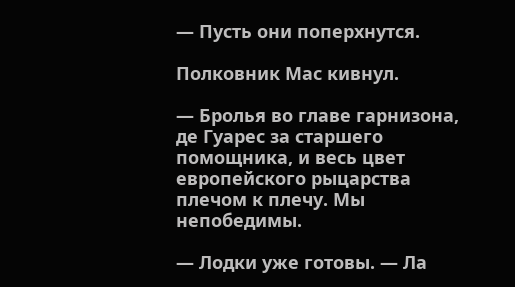— Пусть они поперхнутся.

Полковник Мас кивнул.

— Бролья во главе гарнизона, де Гуарес за старшего помощника, и весь цвет европейского рыцарства плечом к плечу. Мы непобедимы.

— Лодки уже готовы. — Ла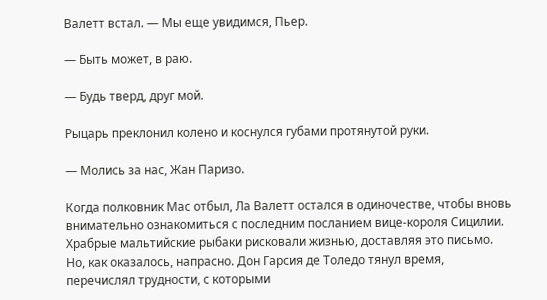Валетт встал. — Мы еще увидимся, Пьер.

— Быть может, в раю.

— Будь тверд, друг мой.

Рыцарь преклонил колено и коснулся губами протянутой руки.

— Молись за нас, Жан Паризо.

Когда полковник Мас отбыл, Ла Валетт остался в одиночестве, чтобы вновь внимательно ознакомиться с последним посланием вице-короля Сицилии. Храбрые мальтийские рыбаки рисковали жизнью, доставляя это письмо. Но, как оказалось, напрасно. Дон Гарсия де Толедо тянул время, перечислял трудности, с которыми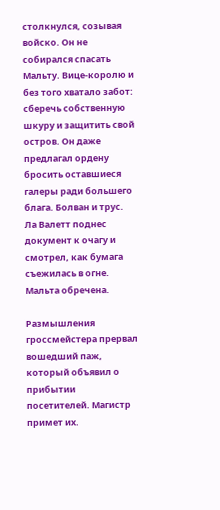столкнулся, созывая войско. Он не собирался спасать Мальту. Вице-королю и без того хватало забот: сберечь собственную шкуру и защитить свой остров. Он даже предлагал ордену бросить оставшиеся галеры ради большего блага. Болван и трус. Ла Валетт поднес документ к очагу и смотрел, как бумага съежилась в огне. Мальта обречена.

Размышления гроссмейстера прервал вошедший паж, который объявил о прибытии посетителей. Магистр примет их.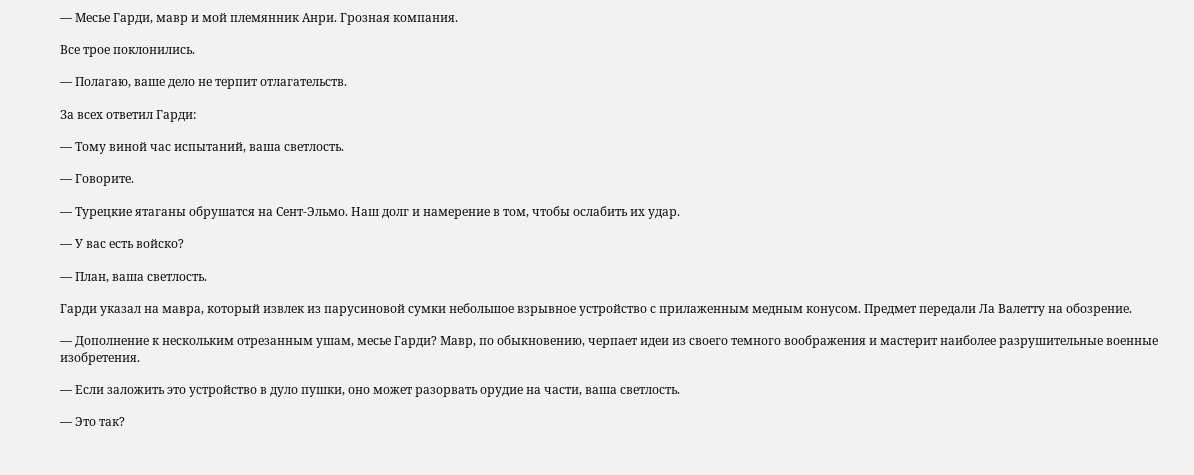— Месье Гарди, мавр и мой племянник Анри. Грозная компания.

Все трое поклонились.

— Полагаю, ваше дело не терпит отлагательств.

За всех ответил Гарди:

— Тому виной час испытаний, ваша светлость.

— Говорите.

— Турецкие ятаганы обрушатся на Сент-Эльмо. Наш долг и намерение в том, чтобы ослабить их удар.

— У вас есть войско?

— План, ваша светлость.

Гарди указал на мавра, который извлек из парусиновой сумки небольшое взрывное устройство с прилаженным медным конусом. Предмет передали Ла Валетту на обозрение.

— Дополнение к нескольким отрезанным ушам, месье Гарди? Мавр, по обыкновению, черпает идеи из своего темного воображения и мастерит наиболее разрушительные военные изобретения.

— Если заложить это устройство в дуло пушки, оно может разорвать орудие на части, ваша светлость.

— Это так?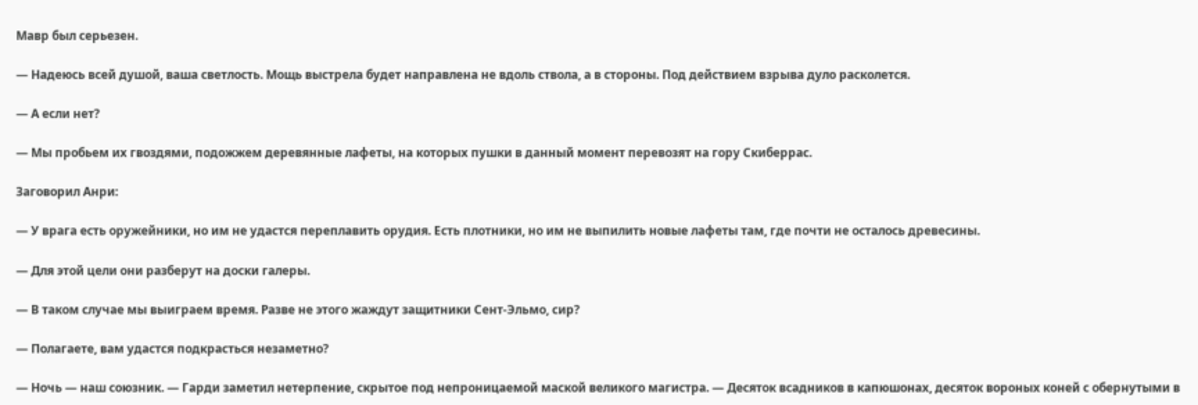Мавр был серьезен.

— Надеюсь всей душой, ваша светлость. Мощь выстрела будет направлена не вдоль ствола, а в стороны. Под действием взрыва дуло расколется.

— А если нет?

— Мы пробьем их гвоздями, подожжем деревянные лафеты, на которых пушки в данный момент перевозят на гору Скиберрас.

Заговорил Анри:

— У врага есть оружейники, но им не удастся переплавить орудия. Есть плотники, но им не выпилить новые лафеты там, где почти не осталось древесины.

— Для этой цели они разберут на доски галеры.

— В таком случае мы выиграем время. Разве не этого жаждут защитники Сент-Эльмо, сир?

— Полагаете, вам удастся подкрасться незаметно?

— Ночь — наш союзник. — Гарди заметил нетерпение, скрытое под непроницаемой маской великого магистра. — Десяток всадников в капюшонах, десяток вороных коней с обернутыми в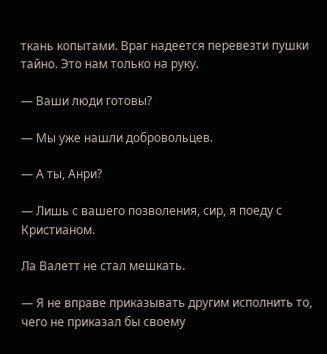ткань копытами. Враг надеется перевезти пушки тайно. Это нам только на руку.

— Ваши люди готовы?

— Мы уже нашли добровольцев.

— А ты, Анри?

— Лишь с вашего позволения, сир, я поеду с Кристианом.

Ла Валетт не стал мешкать.

— Я не вправе приказывать другим исполнить то, чего не приказал бы своему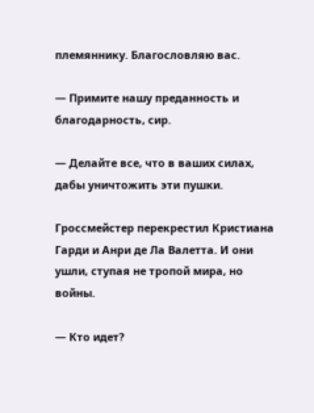племяннику. Благословляю вас.

— Примите нашу преданность и благодарность, сир.

— Делайте все, что в ваших силах, дабы уничтожить эти пушки.

Гроссмейстер перекрестил Кристиана Гарди и Анри де Ла Валетта. И они ушли, ступая не тропой мира, но войны.

— Кто идет?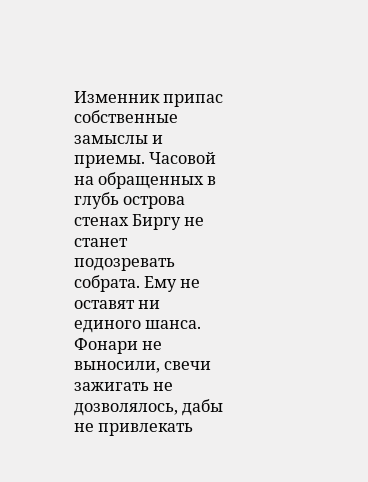Изменник припас собственные замыслы и приемы. Часовой на обращенных в глубь острова стенах Биргу не станет подозревать собрата. Ему не оставят ни единого шанса. Фонари не выносили, свечи зажигать не дозволялось, дабы не привлекать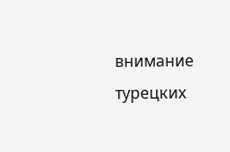внимание турецких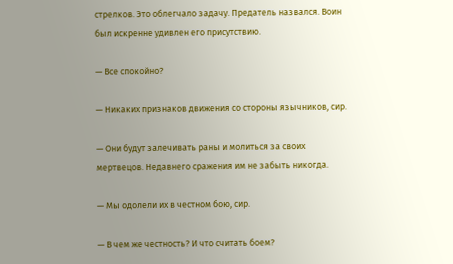стрелков. Это облегчало задачу. Предатель назвался. Воин был искренне удивлен его присутствию.

— Все спокойно?

— Никаких признаков движения со стороны язычников, сир.

— Они будут залечивать раны и молиться за своих мертвецов. Недавнего сражения им не забыть никогда.

— Мы одолели их в честном бою, сир.

— В чем же честность? И что считать боем?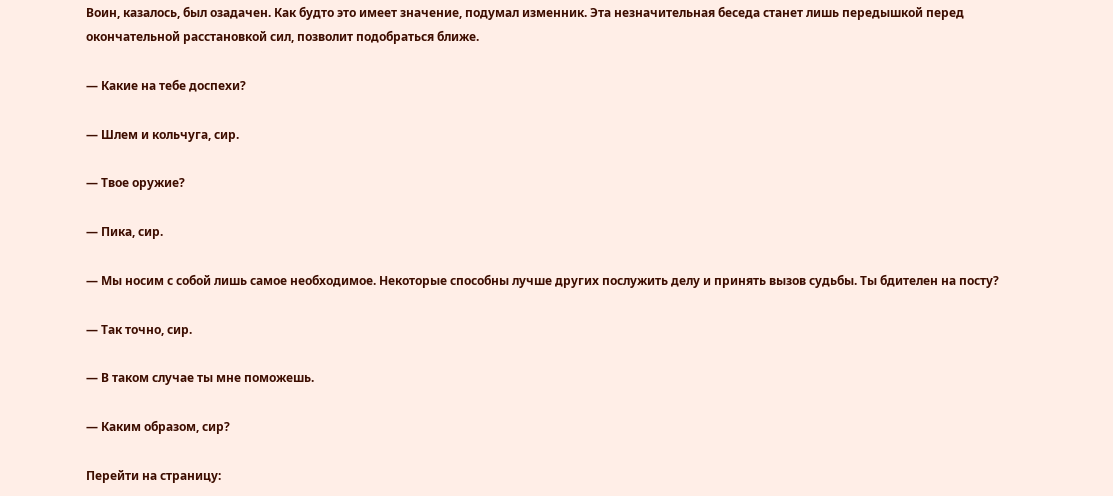Воин, казалось, был озадачен. Как будто это имеет значение, подумал изменник. Эта незначительная беседа станет лишь передышкой перед окончательной расстановкой сил, позволит подобраться ближе.

— Какие на тебе доспехи?

— Шлем и кольчуга, сир.

— Твое оружие?

— Пика, сир.

— Мы носим с собой лишь самое необходимое. Некоторые способны лучше других послужить делу и принять вызов судьбы. Ты бдителен на посту?

— Так точно, сир.

— В таком случае ты мне поможешь.

— Каким образом, сир?

Перейти на страницу: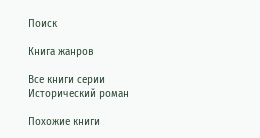Поиск

Книга жанров

Все книги серии Исторический роман

Похожие книги